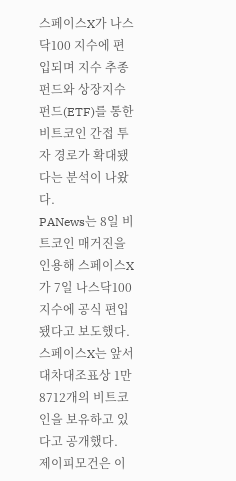스페이스X가 나스닥100 지수에 편입되며 지수 추종 펀드와 상장지수펀드(ETF)를 통한 비트코인 간접 투자 경로가 확대됐다는 분석이 나왔다.
PANews는 8일 비트코인 매거진을 인용해 스페이스X가 7일 나스닥100 지수에 공식 편입됐다고 보도했다. 스페이스X는 앞서 대차대조표상 1만8712개의 비트코인을 보유하고 있다고 공개했다.
제이피모건은 이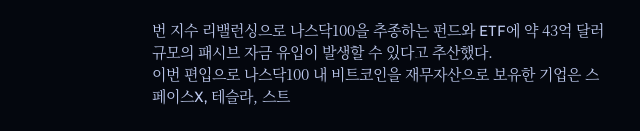번 지수 리밸런싱으로 나스닥100을 추종하는 펀드와 ETF에 약 43억 달러 규모의 패시브 자금 유입이 발생할 수 있다고 추산했다.
이번 편입으로 나스닥100 내 비트코인을 재무자산으로 보유한 기업은 스페이스X, 테슬라, 스트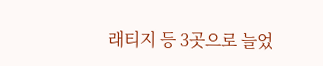래티지 등 3곳으로 늘었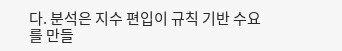다. 분석은 지수 편입이 규칙 기반 수요를 만들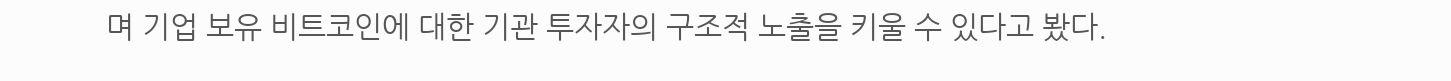며 기업 보유 비트코인에 대한 기관 투자자의 구조적 노출을 키울 수 있다고 봤다.